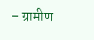– ग्रामीण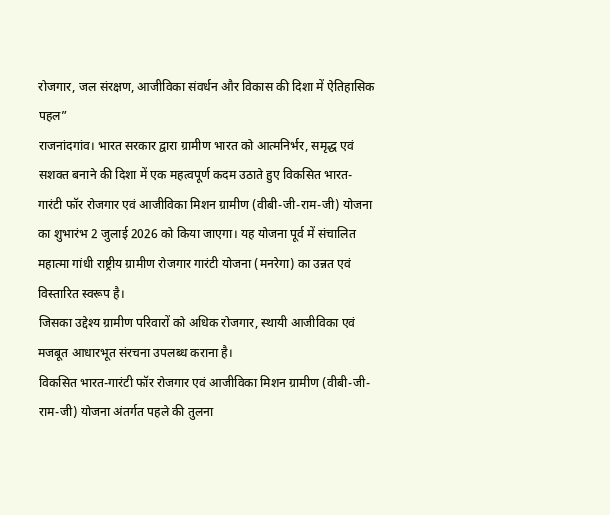रोजगार, जल संरक्षण, आजीविका संवर्धन और विकास की दिशा में ऐतिहासिक पहल”
राजनांदगांव। भारत सरकार द्वारा ग्रामीण भारत को आत्मनिर्भर, समृद्ध एवं सशक्त बनाने की दिशा में एक महत्वपूर्ण कदम उठाते हुए विकसित भारत-गारंटी फॉर रोजगार एवं आजीविका मिशन ग्रामीण (वीबी-जी-राम-जी) योजना का शुभारंभ 2 जुलाई 2026 को किया जाएगा। यह योजना पूर्व में संचालित महात्मा गांधी राष्ट्रीय ग्रामीण रोजगार गारंटी योजना (मनरेगा) का उन्नत एवं विस्तारित स्वरूप है।
जिसका उद्देश्य ग्रामीण परिवारों को अधिक रोजगार, स्थायी आजीविका एवं मजबूत आधारभूत संरचना उपलब्ध कराना है।
विकसित भारत-गारंटी फॉर रोजगार एवं आजीविका मिशन ग्रामीण (वीबी-जी-राम-जी) योजना अंतर्गत पहले की तुलना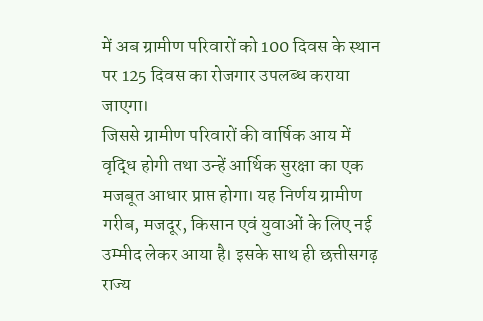में अब ग्रामीण परिवारों को 100 दिवस के स्थान पर 125 दिवस का रोजगार उपलब्ध कराया जाएगा।
जिससे ग्रामीण परिवारों की वार्षिक आय में वृद्धि होगी तथा उन्हें आर्थिक सुरक्षा का एक मजबूत आधार प्राप्त होगा। यह निर्णय ग्रामीण गरीब, मजदूर, किसान एवं युवाओं के लिए नई उम्मीद लेकर आया है। इसके साथ ही छत्तीसगढ़ राज्य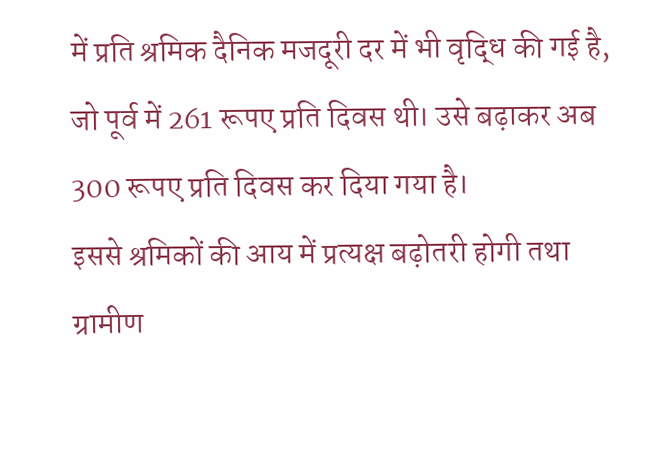में प्रति श्रमिक दैनिक मजदूरी दर में भी वृद्धि की गई है, जो पूर्व में 261 रूपए प्रति दिवस थी। उसे बढ़ाकर अब 300 रूपए प्रति दिवस कर दिया गया है।
इससे श्रमिकों की आय में प्रत्यक्ष बढ़ोतरी होगी तथा ग्रामीण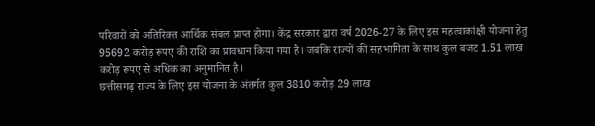परिवारों को अतिरिक्त आर्थिक संबल प्राप्त होगा। केंद्र सरकार द्वारा वर्ष 2026-27 के लिए इस महत्वाकांक्षी योजना हेतु 95692 करोड़ रूपए की राशि का प्रावधान किया गया है। जबकि राज्यों की सहभागिता के साथ कुल बजट 1.51 लाख करोड़ रूपए से अधिक का अनुमानित है।
छत्तीसगढ़ राज्य के लिए इस योजना के अंतर्गत कुल 3810 करोड़ 29 लाख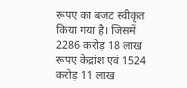रूपए का बजट स्वीकृत किया गया है। जिसमें 2286 करोड़ 18 लाख रूपए केद्रांश एवं 1524 करोड़ 11 लाख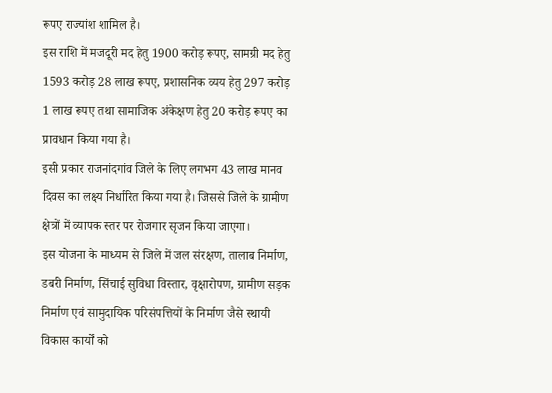रूपए राज्यांश शामिल है।
इस राशि में मजदूरी मद हेतु 1900 करोड़ रूपए, सामग्री मद हेतु 1593 करोड़ 28 लाख रूपए, प्रशासनिक व्यय हेतु 297 करोड़ 1 लाख रूपए तथा सामाजिक अंकेक्षण हेतु 20 करोड़ रूपए का प्रावधान किया गया है।
इसी प्रकार राजनांदगांव जिले के लिए लगभग 43 लाख मानव दिवस का लक्ष्य निर्धारित किया गया है। जिससे जिले के ग्रामीण क्षेत्रों में व्यापक स्तर पर रोजगार सृजन किया जाएगा।
इस योजना के माध्यम से जिले में जल संरक्षण, तालाब निर्माण, डबरी निर्माण, सिंचाई सुविधा विस्तार, वृक्षारोपण, ग्रामीण सड़क निर्माण एवं सामुदायिक परिसंपत्तियों के निर्माण जैसे स्थायी विकास कार्यों को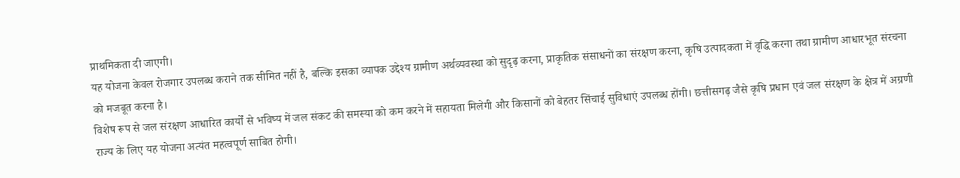प्राथमिकता दी जाएगी।
यह योजना केवल रोजगार उपलब्ध कराने तक सीमित नहीं है, बल्कि इसका व्यापक उद्देश्य ग्रामीण अर्थव्यवस्था को सुदृढ़ करना, प्राकृतिक संसाधनों का संरक्षण करना, कृषि उत्पादकता में वृद्धि करना तथा ग्रामीण आधारभूत संरचना को मजबूत करना है।
विशेष रूप से जल संरक्षण आधारित कार्यों से भविष्य में जल संकट की समस्या को कम करने में सहायता मिलेगी और किसानों को बेहतर सिंचाई सुविधाएं उपलब्ध होंगी। छत्तीसगढ़ जैसे कृषि प्रधान एवं जल संरक्षण के क्षेत्र में अग्रणी राज्य के लिए यह योजना अत्यंत महत्वपूर्ण साबित होगी।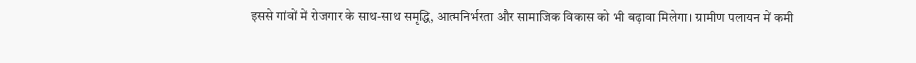इससे गांवों में रोजगार के साथ-साथ समृद्धि, आत्मनिर्भरता और सामाजिक विकास को भी बढ़ावा मिलेगा। ग्रामीण पलायन में कमी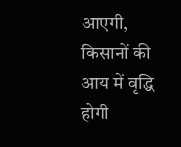आएगी, किसानों की आय में वृद्धि होगी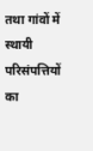तथा गांवों में स्थायी परिसंपत्तियों का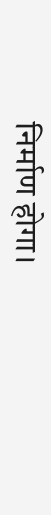निर्माण होगा।